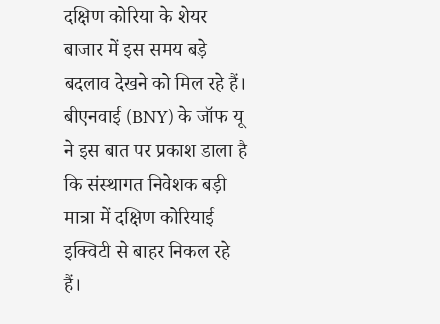दक्षिण कोरिया के शेयर बाजार में इस समय बड़े बदलाव देखने को मिल रहे हैं। बीएनवाई (BNY) के जॉफ यू ने इस बात पर प्रकाश डाला है कि संस्थागत निवेशक बड़ी मात्रा में दक्षिण कोरियाई इक्विटी से बाहर निकल रहे हैं।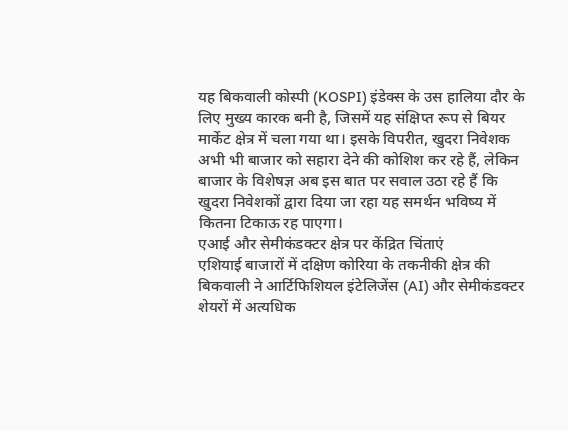यह बिकवाली कोस्पी (KOSPI) इंडेक्स के उस हालिया दौर के लिए मुख्य कारक बनी है, जिसमें यह संक्षिप्त रूप से बियर मार्केट क्षेत्र में चला गया था। इसके विपरीत, खुदरा निवेशक अभी भी बाजार को सहारा देने की कोशिश कर रहे हैं, लेकिन बाजार के विशेषज्ञ अब इस बात पर सवाल उठा रहे हैं कि खुदरा निवेशकों द्वारा दिया जा रहा यह समर्थन भविष्य में कितना टिकाऊ रह पाएगा।
एआई और सेमीकंडक्टर क्षेत्र पर केंद्रित चिंताएं
एशियाई बाजारों में दक्षिण कोरिया के तकनीकी क्षेत्र की बिकवाली ने आर्टिफिशियल इंटेलिजेंस (AI) और सेमीकंडक्टर शेयरों में अत्यधिक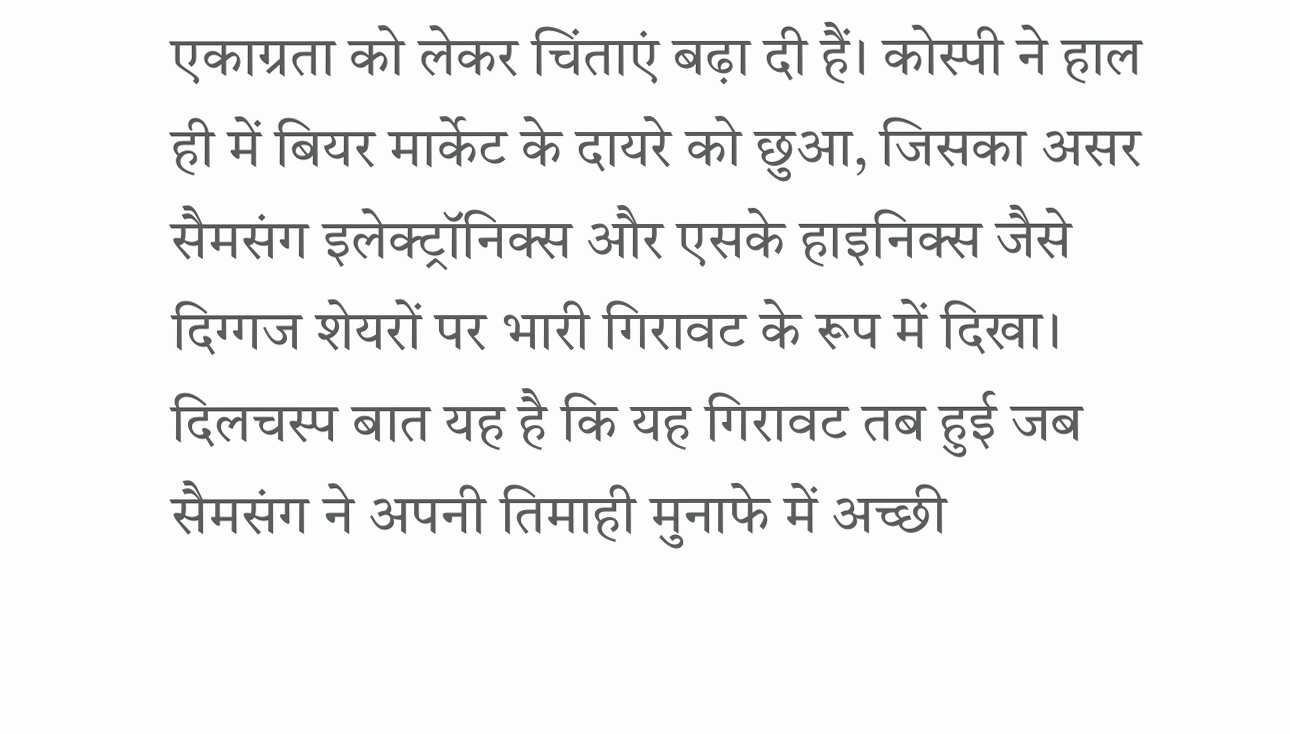एकाग्रता को लेकर चिंताएं बढ़ा दी हैं। कोस्पी ने हाल ही में बियर मार्केट के दायरे को छुआ, जिसका असर सैमसंग इलेक्ट्रॉनिक्स और एसके हाइनिक्स जैसे दिग्गज शेयरों पर भारी गिरावट के रूप में दिखा। दिलचस्प बात यह है कि यह गिरावट तब हुई जब सैमसंग ने अपनी तिमाही मुनाफे में अच्छी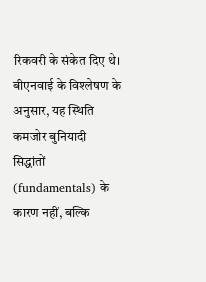रिकवरी के संकेत दिए थे। बीएनवाई के विश्लेषण के अनुसार, यह स्थिति कमजोर बुनियादी सिद्धांतों (fundamentals) के कारण नहीं, बल्कि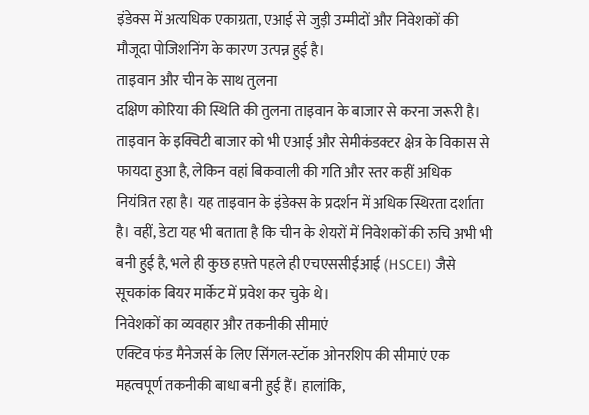इंडेक्स में अत्यधिक एकाग्रता, एआई से जुड़ी उम्मीदों और निवेशकों की मौजूदा पोजिशनिंग के कारण उत्पन्न हुई है।
ताइवान और चीन के साथ तुलना
दक्षिण कोरिया की स्थिति की तुलना ताइवान के बाजार से करना जरूरी है। ताइवान के इक्विटी बाजार को भी एआई और सेमीकंडक्टर क्षेत्र के विकास से फायदा हुआ है, लेकिन वहां बिकवाली की गति और स्तर कहीं अधिक नियंत्रित रहा है। यह ताइवान के इंडेक्स के प्रदर्शन में अधिक स्थिरता दर्शाता है। वहीं, डेटा यह भी बताता है कि चीन के शेयरों में निवेशकों की रुचि अभी भी बनी हुई है, भले ही कुछ हफ़्ते पहले ही एचएससीईआई (HSCEI) जैसे सूचकांक बियर मार्केट में प्रवेश कर चुके थे।
निवेशकों का व्यवहार और तकनीकी सीमाएं
एक्टिव फंड मैनेजर्स के लिए सिंगल-स्टॉक ओनरशिप की सीमाएं एक महत्वपूर्ण तकनीकी बाधा बनी हुई हैं। हालांकि,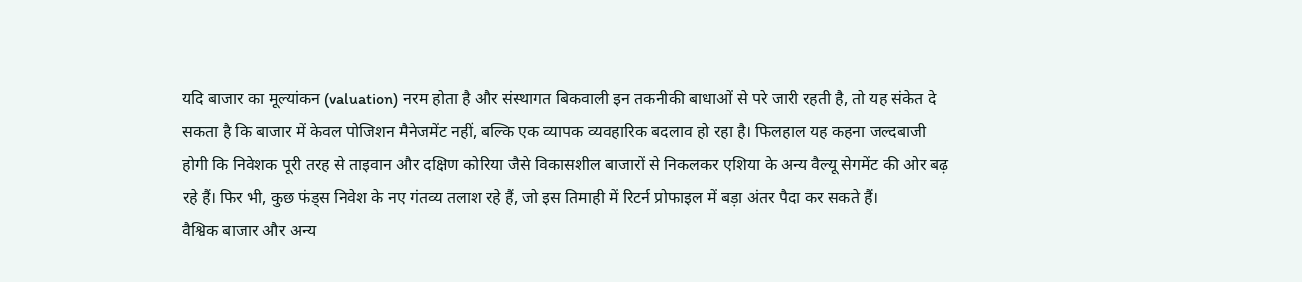यदि बाजार का मूल्यांकन (valuation) नरम होता है और संस्थागत बिकवाली इन तकनीकी बाधाओं से परे जारी रहती है, तो यह संकेत दे सकता है कि बाजार में केवल पोजिशन मैनेजमेंट नहीं, बल्कि एक व्यापक व्यवहारिक बदलाव हो रहा है। फिलहाल यह कहना जल्दबाजी होगी कि निवेशक पूरी तरह से ताइवान और दक्षिण कोरिया जैसे विकासशील बाजारों से निकलकर एशिया के अन्य वैल्यू सेगमेंट की ओर बढ़ रहे हैं। फिर भी, कुछ फंड्स निवेश के नए गंतव्य तलाश रहे हैं, जो इस तिमाही में रिटर्न प्रोफाइल में बड़ा अंतर पैदा कर सकते हैं।
वैश्विक बाजार और अन्य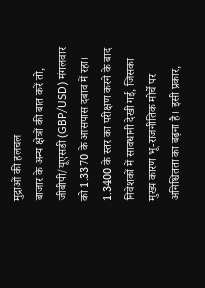मुद्राओं की हलचल
बाजार के अन्य क्षेत्रों की बात करें तो, जीबीपी/यूएसडी (GBP/USD) मंगलवार को 1.3370 के आसपास दबाव में रहा। 1.3400 के स्तर का परीक्षण करने के बाद निवेशकों में सावधानी देखी गई, जिसका मुख्य कारण भू-राजनीतिक मोर्चे पर अनिश्चितता का बढ़ना है। इसी प्रकार,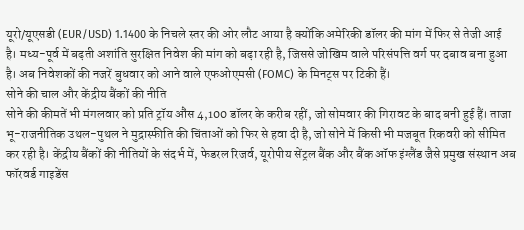यूरो/यूएसडी (EUR/USD) 1.1400 के निचले स्तर की ओर लौट आया है क्योंकि अमेरिकी डॉलर की मांग में फिर से तेजी आई है। मध्य-पूर्व में बढ़ती अशांति सुरक्षित निवेश की मांग को बढ़ा रही है, जिससे जोखिम वाले परिसंपत्ति वर्ग पर दबाव बना हुआ है। अब निवेशकों की नजरें बुधवार को आने वाले एफओएमसी (FOMC) के मिनट्स पर टिकी हैं।
सोने की चाल और केंद्रीय बैंकों की नीति
सोने की कीमतें भी मंगलवार को प्रति ट्रॉय औंस 4,100 डॉलर के करीब रहीं, जो सोमवार की गिरावट के बाद बनी हुई हैं। ताजा भू-राजनीतिक उथल-पुथल ने मुद्रास्फीति की चिंताओं को फिर से हवा दी है, जो सोने में किसी भी मजबूत रिकवरी को सीमित कर रही है। केंद्रीय बैंकों की नीतियों के संदर्भ में, फेडरल रिजर्व, यूरोपीय सेंट्रल बैंक और बैंक ऑफ इंग्लैंड जैसे प्रमुख संस्थान अब फॉरवर्ड गाइडेंस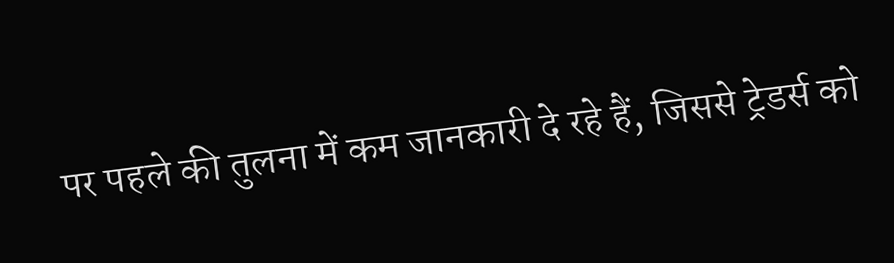पर पहले की तुलना में कम जानकारी दे रहे हैं, जिससे ट्रेडर्स को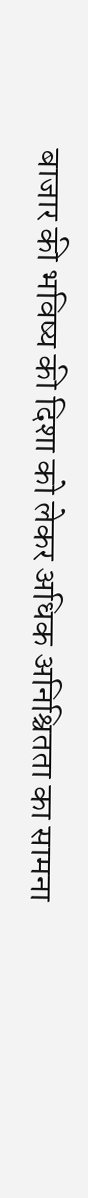बाजार की भविष्य की दिशा को लेकर अधिक अनिश्चितता का सामना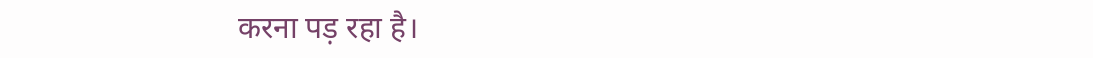करना पड़ रहा है।